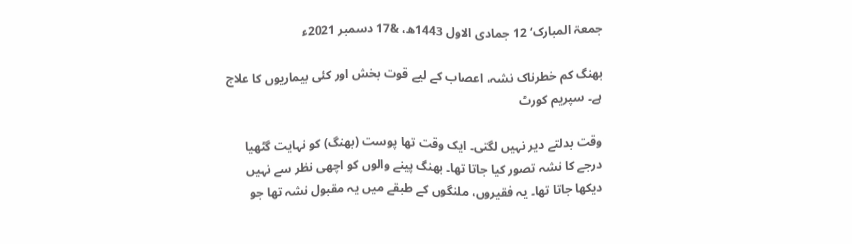جمعۃ المبارک‘ 12 جمادی الاول 1443ھ، &17 دسمبر 2021ء

بھنگ کم خطرناک نشہ، اعصاب کے لیے قوت بخش اور کئی بیماریوں کا علاج ہے۔ سپریم کورٹ

وقت بدلتے دیر نہیں لگتی۔ ایک وقت تھا پوست (بھنگ) کو نہایت گٹھیا درجے کا نشہ تصور کیا جاتا تھا۔ بھنگ پینے والوں کو اچھی نظر سے نہیں دیکھا جاتا تھا۔ یہ فقیروں، ملنگوں کے طبقے میں یہ مقبول نشہ تھا جو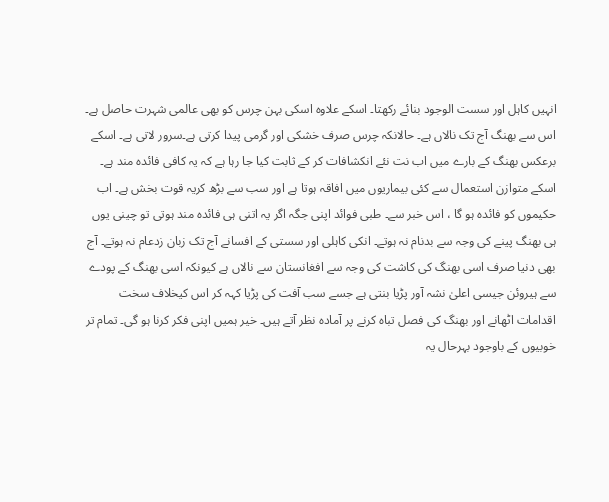انہیں کاہل اور سست الوجود بنائے رکھتا۔ اسکے علاوہ اسکی بہن چرس کو بھی عالمی شہرت حاصل ہے۔ اس سے بھنگ آج تک نالاں ہے۔ حالانکہ چرس صرف خشکی اور گرمی پیدا کرتی ہے۔سرور لاتی ہے۔ اسکے برعکس بھنگ کے بارے میں اب نت نئے انکشافات کر کے ثابت کیا جا رہا ہے کہ یہ کافی فائدہ مند ہے۔ اسکے متوازن استعمال سے کئی بیماریوں میں افاقہ ہوتا ہے اور سب سے بڑھ کریہ قوت بخش ہے۔ اب حکیموں کو فائدہ ہو گا ، اس خبر سے۔ طبی فوائد اپنی جگہ اگر یہ اتنی ہی فائدہ مند ہوتی تو چینی یوں ہی بھنگ پینے کی وجہ سے بدنام نہ ہوتے۔ انکی کاہلی اور سستی کے افسانے آج تک زبان زدعام نہ ہوتے۔ آج بھی دنیا صرف اسی بھنگ کی کاشت کی وجہ سے افغانستان سے نالاں ہے کیونکہ اسی بھنگ کے پودے سے ہیروئن جیسی اعلیٰ نشہ آور پڑیا بنتی ہے جسے سب آفت کی پڑیا کہہ کر اس کیخلاف سخت اقدامات اٹھانے اور بھنگ کی فصل تباہ کرنے پر آمادہ نظر آتے ہیں۔ خیر ہمیں اپنی فکر کرنا ہو گی۔ تمام تر خوبیوں کے باوجود بہرحال یہ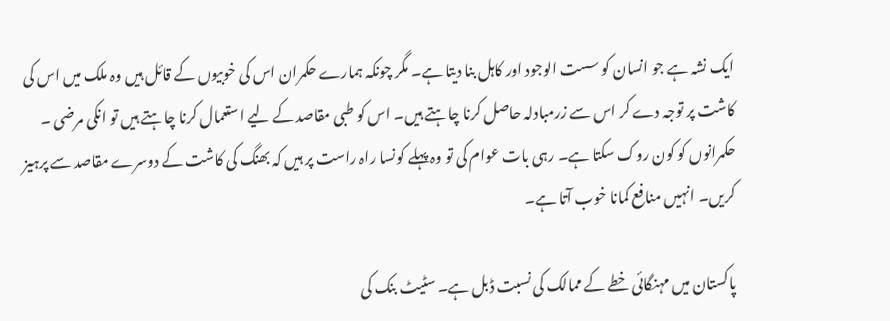ایک نشہ ہے جو انسان کو سست الوجود اور کاہل بنا دیتا ہے۔ مگر چونکہ ہمارے حکمران اس کی خوبیوں کے قائل ہیں وہ ملک میں اس کی کاشت پر توجہ دے کر اس سے زرمبادلہ حاصل کرنا چاہتے ہیں۔ اس کو طبی مقاصد کے لیے استعمال کرنا چاہتے ہیں تو انکی مرضی ۔ حکمرانوں کو کون روک سکتا ہے۔ رہی بات عوام کی تو وہ پہلے کونسا راہ راست پر ہیں کہ بھنگ کی کاشت کے دوسرے مقاصد سے پرہیز کریں۔ انہیں منافع کمانا خوب آتا ہے۔

پاکستان میں مہنگائی خطے کے ممالک کی نسبت ڈبل ہے۔ سٹیٹ بنک کی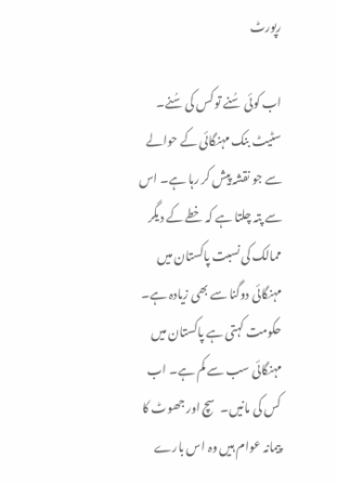رپورٹ

اب کوئی سُنے تو کس کی سُنے۔ سٹیٹ بنک مہنگائی کے حوالے سے جو نقشہ پیش کر رہا ہے۔ اس سے پتہ چلتا ہے کہ خطے کے دیگر ممالک کی نسبت پاکستان میں مہنگائی دوگنا سے بھی زیادہ ہے۔ حکومت کہتی ہے پاکستان میں مہنگائی سب سے کم ہے۔ اب کس کی مانیں۔  سچ اور جھوٹ کا پیمانہ عوام ہیں وہ اس بارے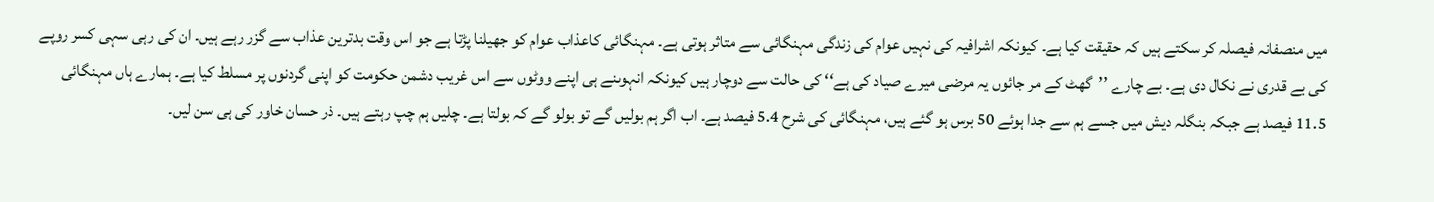میں منصفانہ فیصلہ کر سکتے ہیں کہ حقیقت کیا ہے۔ کیونکہ اشرافیہ کی نہیں عوام کی زندگی مہنگائی سے متاثر ہوتی ہے۔ مہنگائی کاعذاب عوام کو جھیلنا پڑتا ہے جو اس وقت بدترین عذاب سے گزر رہے ہیں۔ ان کی رہی سہی کسر روپے کی بے قدری نے نکال دی ہے۔ بے چارے ’’گھٹ کے مر جائوں یہ مرضی میرے صیاد کی ہے‘‘ کی حالت سے دوچار ہیں کیونکہ انہوںنے ہی اپنے ووٹوں سے اس غریب دشمن حکومت کو اپنی گردنوں پر مسلط کیا ہے۔ ہمارے ہاں مہنگائی 11.5 فیصد ہے جبکہ بنگلہ دیش میں جسے ہم سے جدا ہوئے 50 برس ہو گئے ہیں، مہنگائی کی شرح 5.4 فیصد ہے۔ اب اگر ہم بولیں گے تو بولو گے کہ بولتا ہے۔ چلیں ہم چپ رہتے ہیں۔ ذر حسان خاور کی ہی سن لیں۔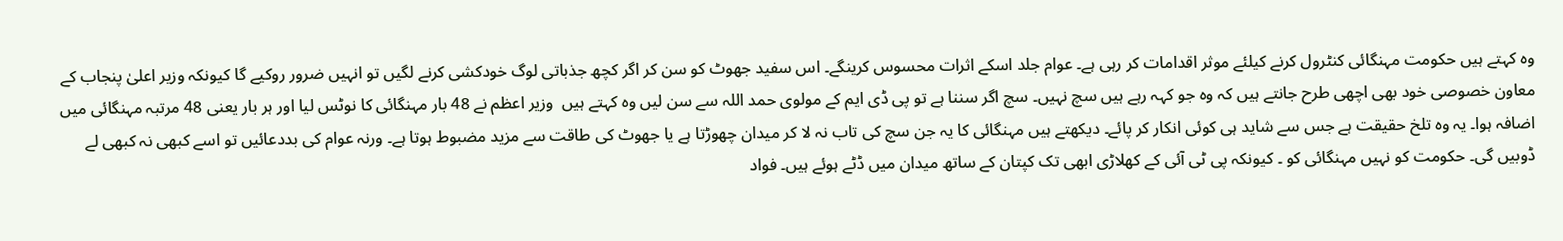وہ کہتے ہیں حکومت مہنگائی کنٹرول کرنے کیلئے موثر اقدامات کر رہی ہے۔ عوام جلد اسکے اثرات محسوس کرینگے۔ اس سفید جھوٹ کو سن کر اگر کچھ جذباتی لوگ خودکشی کرنے لگیں تو انہیں ضرور روکیے گا کیونکہ وزیر اعلیٰ پنجاب کے معاون خصوصی خود بھی اچھی طرح جانتے ہیں کہ وہ جو کہہ رہے ہیں سچ نہیں۔ سچ اگر سننا ہے تو پی ڈی ایم کے مولوی حمد اللہ سے سن لیں وہ کہتے ہیں  وزیر اعظم نے 48 بار مہنگائی کا نوٹس لیا اور ہر بار یعنی 48 مرتبہ مہنگائی میں اضافہ ہوا۔ یہ وہ تلخ حقیقت ہے جس سے شاید ہی کوئی انکار کر پائے۔ دیکھتے ہیں مہنگائی کا یہ جن سچ کی تاب نہ لا کر میدان چھوڑتا ہے یا جھوٹ کی طاقت سے مزید مضبوط ہوتا ہے۔ ورنہ عوام کی بددعائیں تو اسے کبھی نہ کبھی لے ڈوبیں گی۔ حکومت کو نہیں مہنگائی کو ۔ کیونکہ پی ٹی آئی کے کھلاڑی ابھی تک کپتان کے ساتھ میدان میں ڈٹے ہوئے ہیں۔ فواد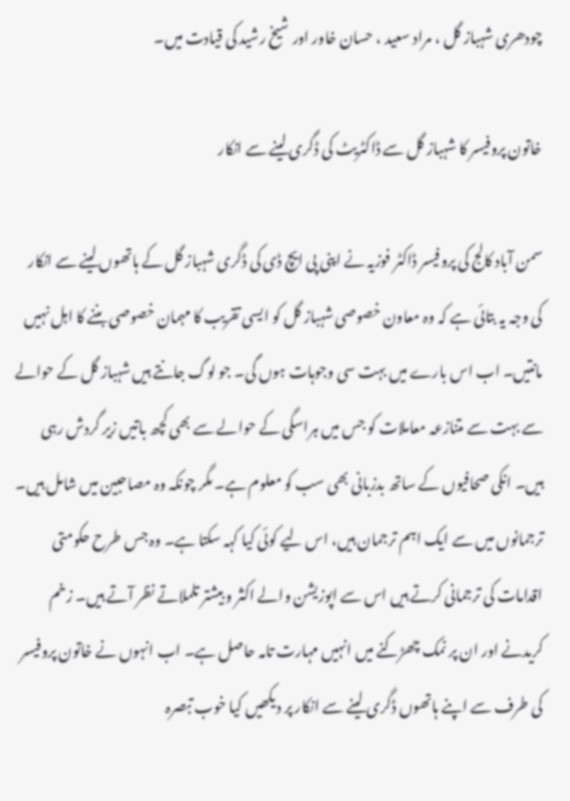چودھری شہباز گل ، مراد سعید ، حسان خاور اور شیخ رشید کی قیادت میں۔

خاتون پروفیسر کا شہباز گل سے ڈاکٹریٹ کی ڈگری لینے سے انکار

سمن آباد کالج کی پروفیسر ڈاکٹر فوزیہ نے اپنی پی ایچ ڈی کی ڈگری شہباز گل کے ہاتھوں لینے سے انکار کی وجہ یہ بتائی ہے کہ وہ معاون خصوصی شہباز گل کو ایسی تقریب کا مہمان خصوصی بننے کا اہل نہیں مانتیں۔ اب اس بارے میں بہت سی وجوہات ہوں گی۔ جو لوگ جانتے ہیں شہباز گل کے حوالے سے بہت سے متنازعہ معاملات کو جس میں ہراسگی کے حوالے سے بھی کچھ باتیں زیر گردش رہی ہیں۔ انکی صحافیوں کے ساتھ بدزبانی بھی سب کو معلوم ہے۔ مگر چونکہ وہ مصاحبین میں شامل ہیں۔ ترجمانوں میں سے ایک اہم ترجمان ہیں، اس لیے کوئی کیا کہہ سکتا ہے۔ وہ جس طرح حکومتی اقدامات کی ترجمانی کرتے ہیں اس سے اپوزیشن والے اکثر و بیشتر تلملاتے نظر آتے ہیں۔ زخم کریدنے اور ان پر نمک چھڑکنے میں انہیں مہارت تامہ حاصل ہے۔ اب انہوں نے خاتون پروفیسر کی طرف سے اپنے ہاتھوں ڈگری لینے سے انکار پر دیکھیں کیا خوب تبصرہ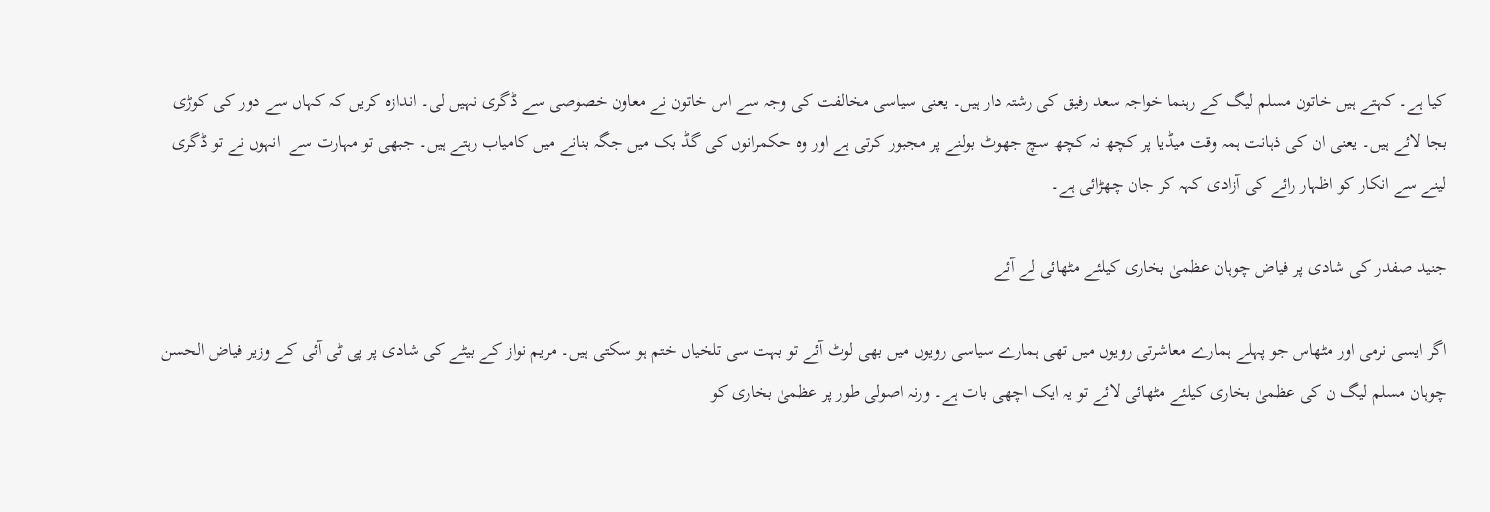کیا ہے۔ کہتے ہیں خاتون مسلم لیگ کے رہنما خواجہ سعد رفیق کی رشتہ دار ہیں۔ یعنی سیاسی مخالفت کی وجہ سے اس خاتون نے معاون خصوصی سے ڈگری نہیں لی۔ اندازہ کریں کہ کہاں سے دور کی کوڑی بجا لائے ہیں۔ یعنی ان کی ذہانت ہمہ وقت میڈیا پر کچھ نہ کچھ سچ جھوٹ بولنے پر مجبور کرتی ہے اور وہ حکمرانوں کی گڈ بک میں جگہ بنانے میں کامیاب رہتے ہیں۔ جبھی تو مہارت سے  انہوں نے تو ڈگری لینے سے انکار کو اظہار رائے کی آزادی کہہ کر جان چھڑائی ہے۔

جنید صفدر کی شادی پر فیاض چوہان عظمیٰ بخاری کیلئے مٹھائی لے آئے

اگر ایسی نرمی اور مٹھاس جو پہلے ہمارے معاشرتی رویوں میں تھی ہمارے سیاسی رویوں میں بھی لوٹ آئے تو بہت سی تلخیاں ختم ہو سکتی ہیں۔ مریم نواز کے بیٹے کی شادی پر پی ٹی آئی کے وزیر فیاض الحسن چوہان مسلم لیگ ن کی عظمیٰ بخاری کیلئے مٹھائی لائے تو یہ ایک اچھی بات ہے۔ ورنہ اصولی طور پر عظمیٰ بخاری کو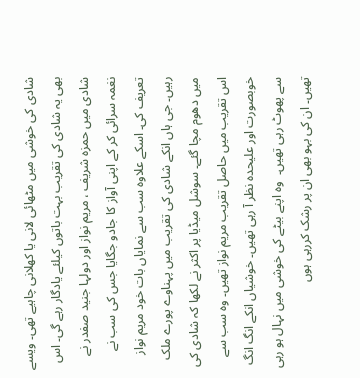شادی کی خوشی میں مٹھائی لانی یا کھلانی چاہیے تھی۔ ویسے بھی یہ شادی کی تقریب بہت باتوں کیلئے یادگار رہے گی۔ اس شادی میں حمزہ شریف ، مریم نواز اور دولہا جنید صفدر نے نغمہ سرائی کر کے اپنی آواز کا جادو جگایا جس کی سب نے تعریف کی۔ اسکے علاوہ سب سے نمایاں بات خود مریم نواز رہیں۔ جی ہاں انکے شادی کی تقریب میں پہناوے پورے ملک میں دھوم مچا گئے۔ سوشل میڈیا پر اکثر نے لکھا کہ شادی کی اس تقریب میں حاصل تقریب مریم نواز تھیں۔ وہ سب سے خوبصورت اور علیحدہ نظر آ رہی تھیں۔ خوشیاں انکے انگ انگ سے پھوٹ رہی تھیں۔  وہ اپنے بیٹے کی خوشی میں نہال ہو رہی تھیں۔ ان کی بہو بھی ان پر رشک کررہی ہوں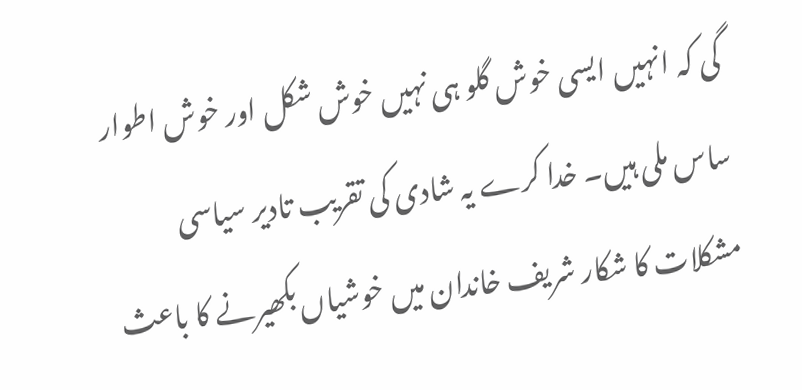گی کہ انہیں ایسی خوش گلو ہی نہیں خوش شکل اور خوش اطوار ساس ملی ہیں۔ خدا کرے یہ شادی کی تقریب تادیر سیاسی مشکلات کا شکار شریف خاندان میں خوشیاں بکھیرنے کا باعث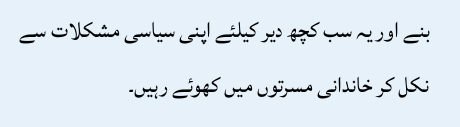بنے اور یہ سب کچھ دیر کیلئے اپنی سیاسی مشکلات سے نکل کر خاندانی مسرتوں میں کھوئے رہیں۔